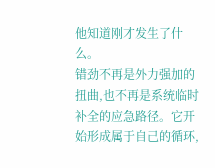他知道刚才发生了什么。
错劲不再是外力强加的扭曲,也不再是系统临时补全的应急路径。它开始形成属于自己的循环,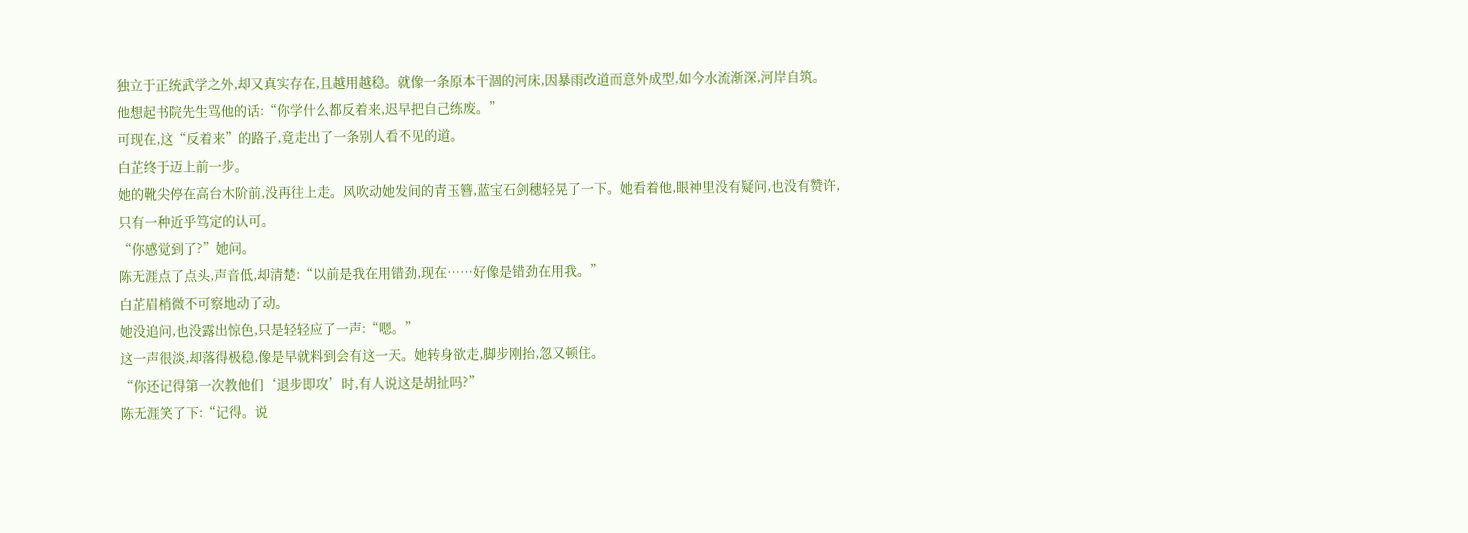独立于正统武学之外,却又真实存在,且越用越稳。就像一条原本干涸的河床,因暴雨改道而意外成型,如今水流渐深,河岸自筑。
他想起书院先生骂他的话:“你学什么都反着来,迟早把自己练废。”
可现在,这“反着来”的路子,竟走出了一条别人看不见的道。
白芷终于迈上前一步。
她的靴尖停在高台木阶前,没再往上走。风吹动她发间的青玉簪,蓝宝石剑穗轻晃了一下。她看着他,眼神里没有疑问,也没有赞许,只有一种近乎笃定的认可。
“你感觉到了?”她问。
陈无涯点了点头,声音低,却清楚:“以前是我在用错劲,现在……好像是错劲在用我。”
白芷眉梢微不可察地动了动。
她没追问,也没露出惊色,只是轻轻应了一声:“嗯。”
这一声很淡,却落得极稳,像是早就料到会有这一天。她转身欲走,脚步刚抬,忽又顿住。
“你还记得第一次教他们‘退步即攻’时,有人说这是胡扯吗?”
陈无涯笑了下:“记得。说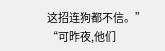这招连狗都不信。”
“可昨夜,他们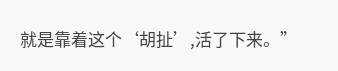就是靠着这个‘胡扯’,活了下来。”